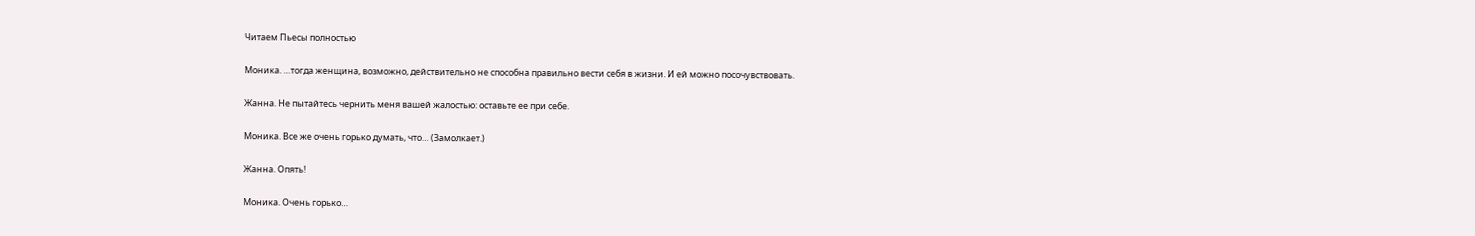Читаем Пьесы полностью

Моника. …тогда женщина, возможно, действительно не способна правильно вести себя в жизни. И ей можно посочувствовать.

Жанна. Не пытайтесь чернить меня вашей жалостью: оставьте ее при себе.

Моника. Все же очень горько думать, что… (Замолкает.)

Жанна. Опять!

Моника. Очень горько…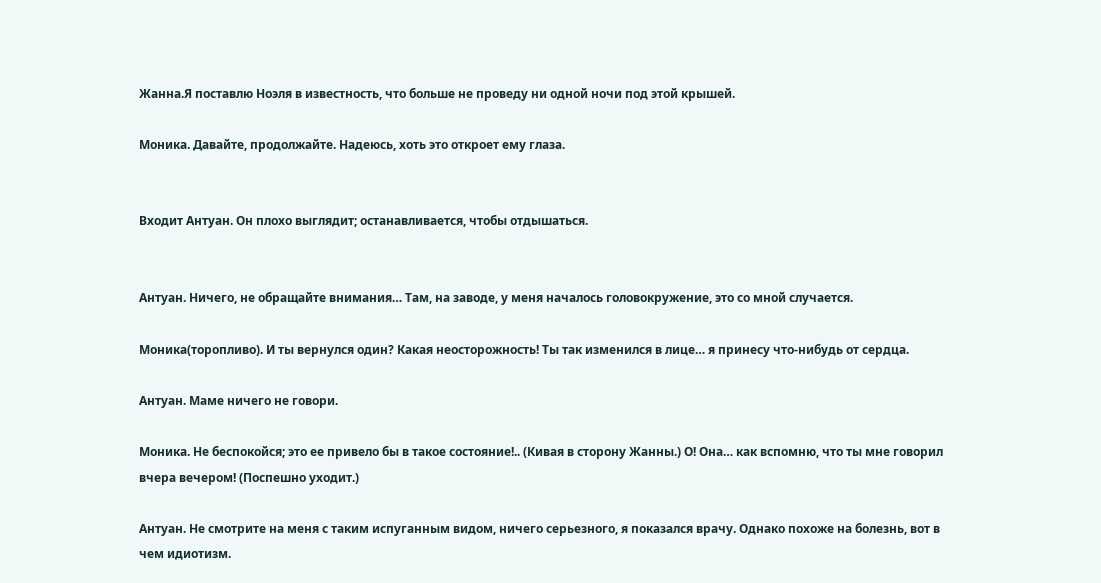Жанна.Я поставлю Ноэля в известность, что больше не проведу ни одной ночи под этой крышей.

Моника. Давайте, продолжайте. Надеюсь, хоть это откроет ему глаза.


Входит Антуан. Он плохо выглядит; останавливается, чтобы отдышаться.


Антуан. Ничего, не обращайте внимания… Там, на заводе, у меня началось головокружение, это со мной случается.

Моника(торопливо). И ты вернулся один? Какая неосторожность! Ты так изменился в лице… я принесу что-нибудь от сердца.

Антуан. Маме ничего не говори.

Моника. Не беспокойся; это ее привело бы в такое состояние!.. (Кивая в сторону Жанны.) О! Она… как вспомню, что ты мне говорил вчера вечером! (Поспешно уходит.)

Антуан. Не смотрите на меня с таким испуганным видом, ничего серьезного, я показался врачу. Однако похоже на болезнь, вот в чем идиотизм.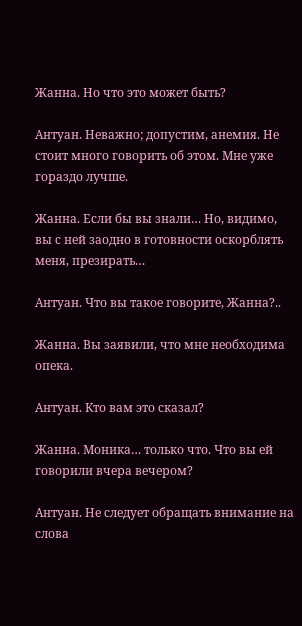Жанна. Но что это может быть?

Антуан. Неважно; допустим, анемия. Не стоит много говорить об этом. Мне уже гораздо лучше.

Жанна. Если бы вы знали… Но, видимо, вы с ней заодно в готовности оскорблять меня, презирать…

Антуан. Что вы такое говорите, Жанна?..

Жанна. Вы заявили, что мне необходима опека.

Антуан. Кто вам это сказал?

Жанна. Моника… только что. Что вы ей говорили вчера вечером?

Антуан. Не следует обращать внимание на слова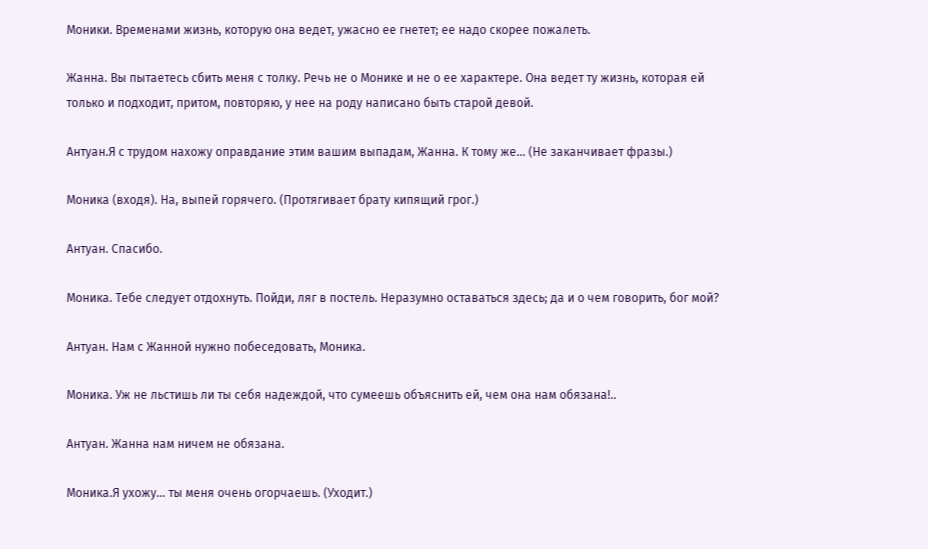Моники. Временами жизнь, которую она ведет, ужасно ее гнетет; ее надо скорее пожалеть.

Жанна. Вы пытаетесь сбить меня с толку. Речь не о Монике и не о ее характере. Она ведет ту жизнь, которая ей только и подходит, притом, повторяю, у нее на роду написано быть старой девой.

Антуан.Я с трудом нахожу оправдание этим вашим выпадам, Жанна. К тому же… (Не заканчивает фразы.)

Моника (входя). На, выпей горячего. (Протягивает брату кипящий грог.)

Антуан. Спасибо.

Моника. Тебе следует отдохнуть. Пойди, ляг в постель. Неразумно оставаться здесь; да и о чем говорить, бог мой?

Антуан. Нам с Жанной нужно побеседовать, Моника.

Моника. Уж не льстишь ли ты себя надеждой, что сумеешь объяснить ей, чем она нам обязана!..

Антуан. Жанна нам ничем не обязана.

Моника.Я ухожу… ты меня очень огорчаешь. (Уходит.)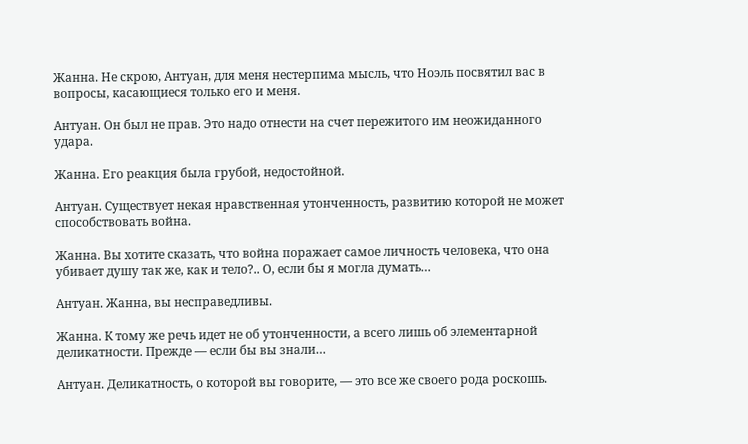Жанна. Не скрою, Антуан, для меня нестерпима мысль, что Ноэль посвятил вас в вопросы, касающиеся только его и меня.

Антуан. Он был не прав. Это надо отнести на счет пережитого им неожиданного удара.

Жанна. Его реакция была грубой, недостойной.

Антуан. Существует некая нравственная утонченность, развитию которой не может способствовать война.

Жанна. Вы хотите сказать, что война поражает самое личность человека, что она убивает душу так же, как и тело?.. О, если бы я могла думать…

Антуан. Жанна, вы несправедливы.

Жанна. К тому же речь идет не об утонченности, а всего лишь об элементарной деликатности. Прежде — если бы вы знали…

Антуан. Деликатность, о которой вы говорите, — это все же своего рода роскошь.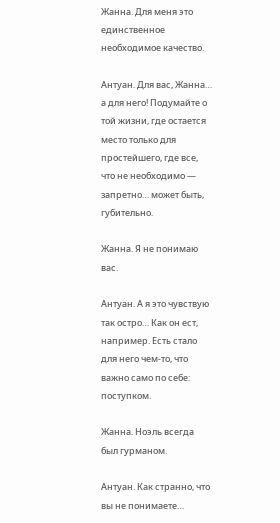Жанна. Для меня это единственное необходимое качество.

Антуан. Для вас, Жанна… а для него! Подумайте о той жизни, где остается место только для простейшего, где все, что не необходимо — запретно… может быть, губительно.

Жанна. Я не понимаю вас.

Антуан. А я это чувствую так остро… Как он ест, например. Есть стало для него чем-то, что важно само по себе: поступком.

Жанна. Ноэль всегда был гурманом.

Антуан. Как странно, что вы не понимаете…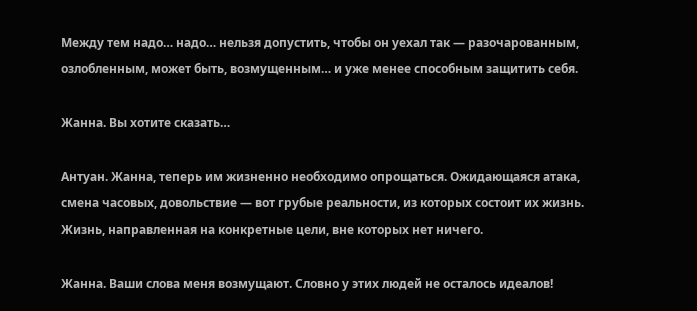Между тем надо… надо… нельзя допустить, чтобы он уехал так — разочарованным, озлобленным, может быть, возмущенным… и уже менее способным защитить себя.

Жанна. Вы хотите сказать…

Антуан. Жанна, теперь им жизненно необходимо опрощаться. Ожидающаяся атака, смена часовых, довольствие — вот грубые реальности, из которых состоит их жизнь. Жизнь, направленная на конкретные цели, вне которых нет ничего.

Жанна. Ваши слова меня возмущают. Словно у этих людей не осталось идеалов!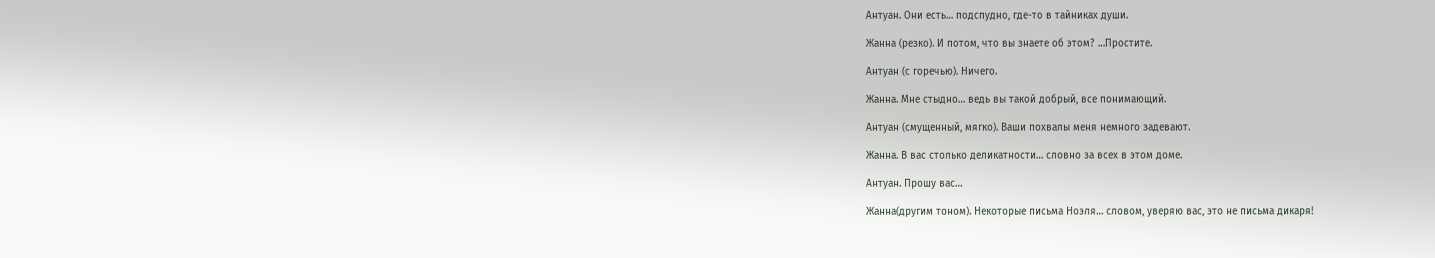Антуан. Они есть… подспудно, где-то в тайниках души.

Жанна (резко). И потом, что вы знаете об этом? …Простите.

Антуан (с горечью). Ничего.

Жанна. Мне стыдно… ведь вы такой добрый, все понимающий.

Антуан (смущенный, мягко). Ваши похвалы меня немного задевают.

Жанна. В вас столько деликатности… словно за всех в этом доме.

Антуан. Прошу вас…

Жанна(другим тоном). Некоторые письма Ноэля… словом, уверяю вас, это не письма дикаря!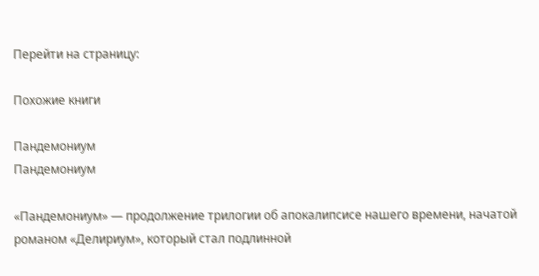Перейти на страницу:

Похожие книги

Пандемониум
Пандемониум

«Пандемониум» — продолжение трилогии об апокалипсисе нашего времени, начатой романом «Делириум», который стал подлинной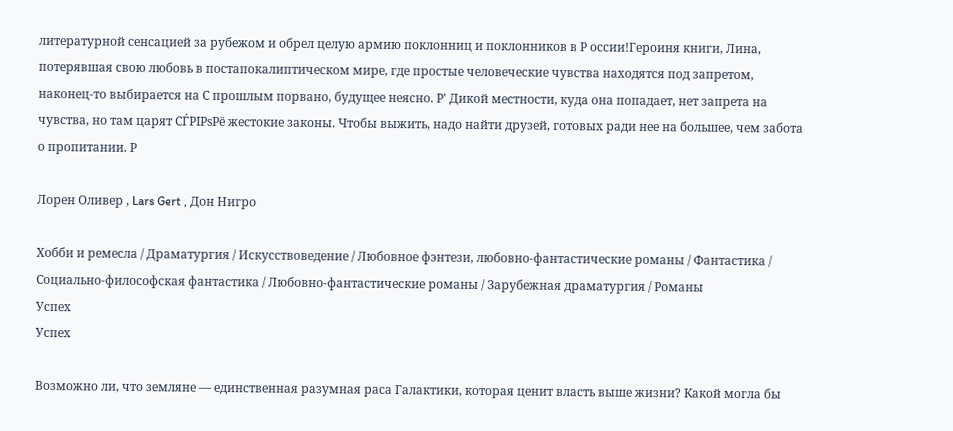литературной сенсацией за рубежом и обрел целую армию поклонниц и поклонников в Р оссии!Героиня книги, Лина, потерявшая свою любовь в постапокалиптическом мире, где простые человеческие чувства находятся под запретом, наконец-то выбирается на С прошлым порвано, будущее неясно. Р' Дикой местности, куда она попадает, нет запрета на чувства, но там царят СЃРІРѕРё жестокие законы. Чтобы выжить, надо найти друзей, готовых ради нее на большее, чем забота о пропитании. Р

Лорен Оливер , Lars Gert , Дон Нигро

Хобби и ремесла / Драматургия / Искусствоведение / Любовное фэнтези, любовно-фантастические романы / Фантастика / Социально-философская фантастика / Любовно-фантастические романы / Зарубежная драматургия / Романы
Успех
Успех

Возможно ли, что земляне — единственная разумная раса Галактики, которая ценит власть выше жизни? Какой могла бы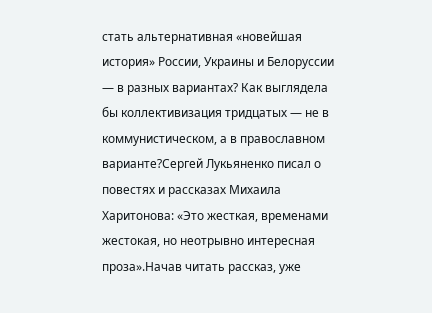стать альтернативная «новейшая история» России, Украины и Белоруссии — в разных вариантах? Как выглядела бы коллективизация тридцатых — не в коммунистическом, а в православном варианте?Сергей Лукьяненко писал о повестях и рассказах Михаила Харитонова: «Это жесткая, временами жестокая, но неотрывно интересная проза».Начав читать рассказ, уже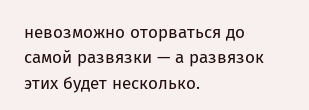невозможно оторваться до самой развязки — а развязок этих будет несколько.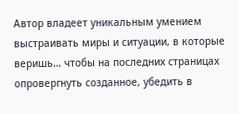Автор владеет уникальным умением выстраивать миры и ситуации, в которые веришь… чтобы на последних страницах опровергнуть созданное, убедить в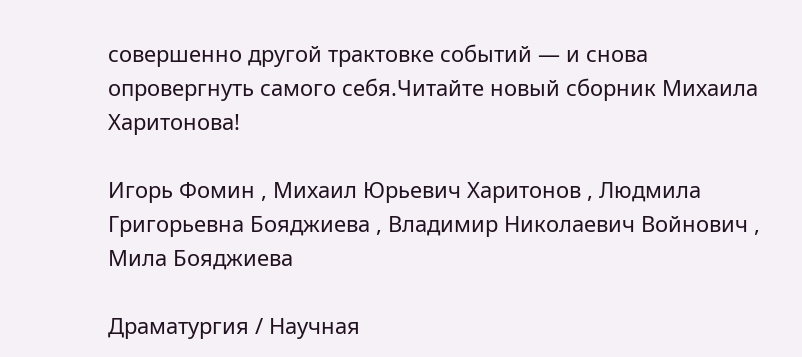совершенно другой трактовке событий — и снова опровергнуть самого себя.Читайте новый сборник Михаила Харитонова!

Игорь Фомин , Михаил Юрьевич Харитонов , Людмила Григорьевна Бояджиева , Владимир Николаевич Войнович , Мила Бояджиева

Драматургия / Научная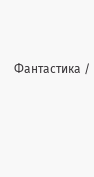Фантастика /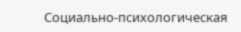Социально-психологическая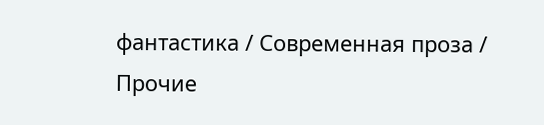фантастика / Современная проза / Прочие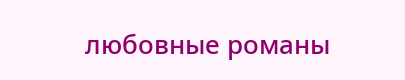любовные романы